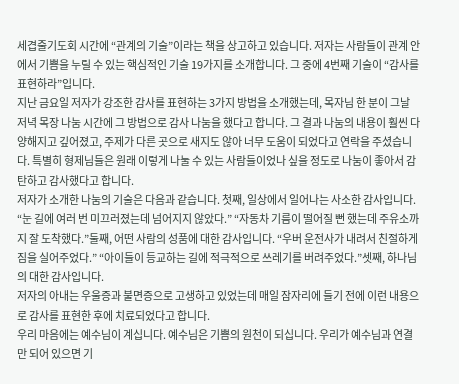세겹줄기도회 시간에 “관계의 기술”이라는 책을 상고하고 있습니다. 저자는 사람들이 관계 안에서 기쁨을 누릴 수 있는 핵심적인 기술 19가지를 소개합니다. 그 중에 4번째 기술이 “감사를 표현하라”입니다.
지난 금요일 저자가 강조한 감사를 표현하는 3가지 방법을 소개했는데, 목자님 한 분이 그날 저녁 목장 나눔 시간에 그 방법으로 감사 나눔을 했다고 합니다. 그 결과 나눔의 내용이 훨씬 다양해지고 깊어졌고, 주제가 다른 곳으로 새지도 않아 너무 도움이 되었다고 연락을 주셨습니다. 특별히 형제님들은 원래 이렇게 나눌 수 있는 사람들이었나 싶을 정도로 나눔이 좋아서 감탄하고 감사했다고 합니다.
저자가 소개한 나눔의 기술은 다음과 같습니다. 첫째, 일상에서 일어나는 사소한 감사입니다. “눈 길에 여러 번 미끄러졌는데 넘어지지 않았다.” “자동차 기름이 떨어질 뻔 했는데 주유소까지 잘 도착했다.”둘째, 어떤 사람의 성품에 대한 감사입니다. “우버 운전사가 내려서 친절하게 짐을 실어주었다.” “아이들이 등교하는 길에 적극적으로 쓰레기를 버려주었다.”셋째, 하나님의 대한 감사입니다.
저자의 아내는 우울증과 불면증으로 고생하고 있었는데 매일 잠자리에 들기 전에 이런 내용으로 감사를 표현한 후에 치료되었다고 합니다.
우리 마음에는 예수님이 계십니다. 예수님은 기쁨의 원천이 되십니다. 우리가 예수님과 연결만 되어 있으면 기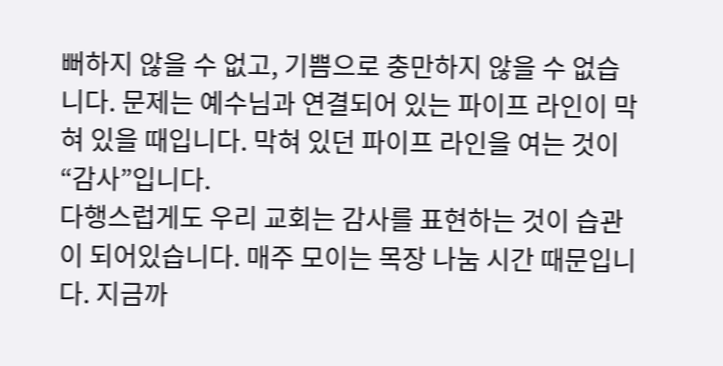뻐하지 않을 수 없고, 기쁨으로 충만하지 않을 수 없습니다. 문제는 예수님과 연결되어 있는 파이프 라인이 막혀 있을 때입니다. 막혀 있던 파이프 라인을 여는 것이 “감사”입니다.
다행스럽게도 우리 교회는 감사를 표현하는 것이 습관이 되어있습니다. 매주 모이는 목장 나눔 시간 때문입니다. 지금까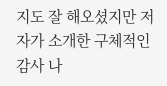지도 잘 해오셨지만 저자가 소개한 구체적인 감사 나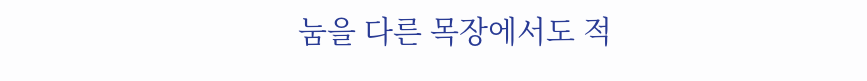눔을 다른 목장에서도 적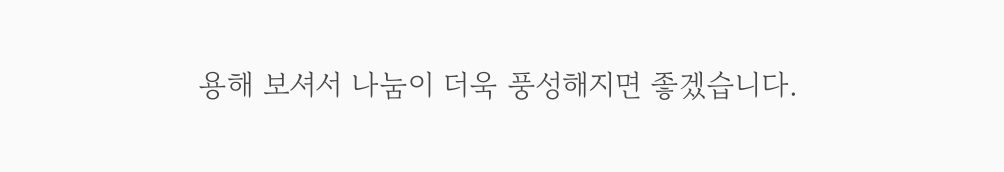용해 보셔서 나눔이 더욱 풍성해지면 좋겠습니다.